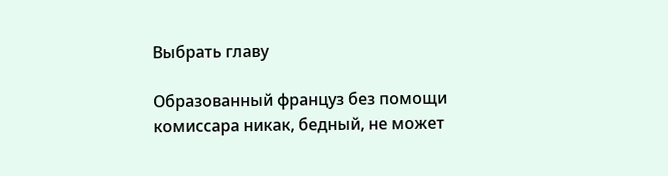Выбрать главу

Образованный француз без помощи комиссара никак, бедный, не может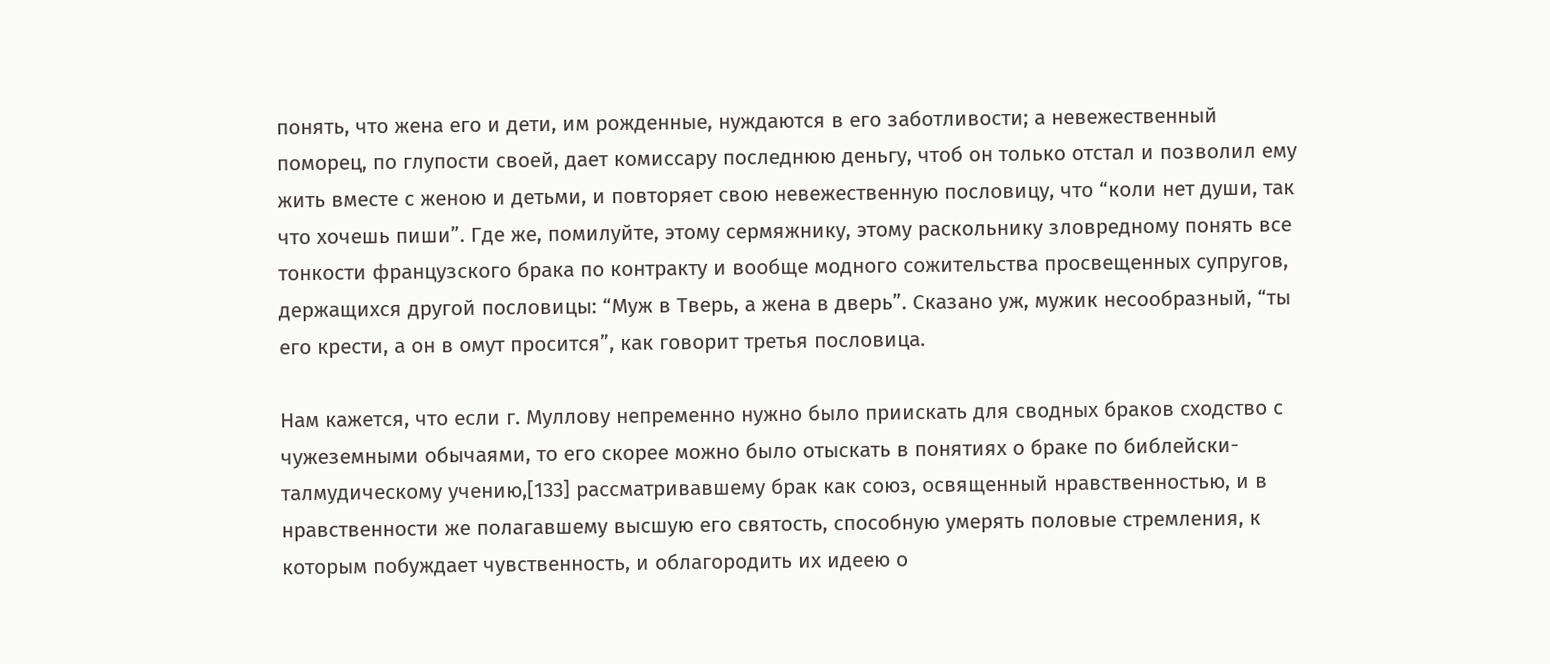понять, что жена его и дети, им рожденные, нуждаются в его заботливости; а невежественный поморец, по глупости своей, дает комиссару последнюю деньгу, чтоб он только отстал и позволил ему жить вместе с женою и детьми, и повторяет свою невежественную пословицу, что “коли нет души, так что хочешь пиши”. Где же, помилуйте, этому сермяжнику, этому раскольнику зловредному понять все тонкости французского брака по контракту и вообще модного сожительства просвещенных супругов, держащихся другой пословицы: “Муж в Тверь, а жена в дверь”. Сказано уж, мужик несообразный, “ты его крести, а он в омут просится”, как говорит третья пословица.

Нам кажется, что если г. Муллову непременно нужно было приискать для сводных браков сходство с чужеземными обычаями, то его скорее можно было отыскать в понятиях о браке по библейски-талмудическому учению,[133] рассматривавшему брак как союз, освященный нравственностью, и в нравственности же полагавшему высшую его святость, способную умерять половые стремления, к которым побуждает чувственность, и облагородить их идеею о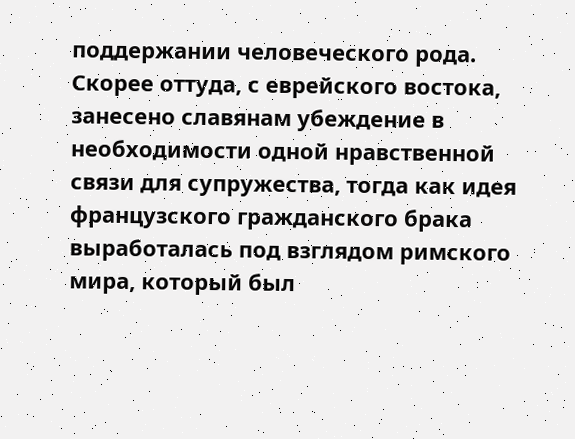поддержании человеческого рода. Скорее оттуда, с еврейского востока, занесено славянам убеждение в необходимости одной нравственной связи для супружества, тогда как идея французского гражданского брака выработалась под взглядом римского мира, который был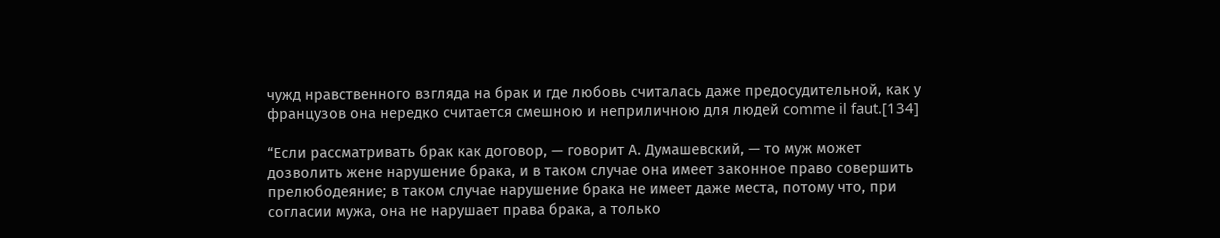чужд нравственного взгляда на брак и где любовь считалась даже предосудительной, как у французов она нередко считается смешною и неприличною для людей comme il faut.[134]

“Если рассматривать брак как договор, — говорит А. Думашевский, — то муж может дозволить жене нарушение брака, и в таком случае она имеет законное право совершить прелюбодеяние; в таком случае нарушение брака не имеет даже места, потому что, при согласии мужа, она не нарушает права брака, а только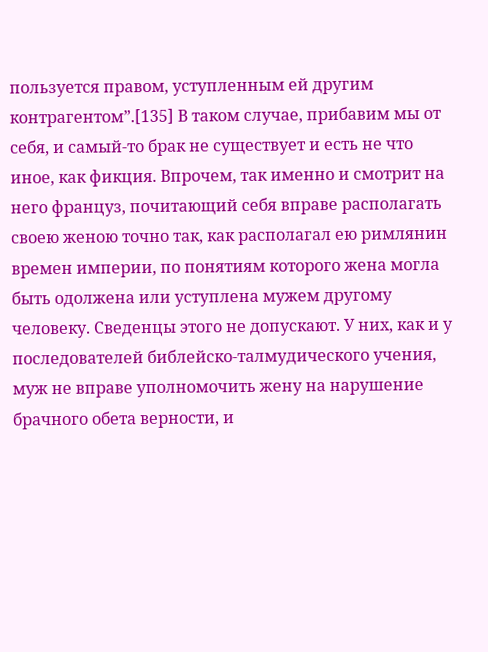пользуется правом, уступленным ей другим контрагентом”.[135] В таком случае, прибавим мы от себя, и самый-то брак не существует и есть не что иное, как фикция. Впрочем, так именно и смотрит на него француз, почитающий себя вправе располагать своею женою точно так, как располагал ею римлянин времен империи, по понятиям которого жена могла быть одолжена или уступлена мужем другому человеку. Сведенцы этого не допускают. У них, как и у последователей библейско-талмудического учения, муж не вправе уполномочить жену на нарушение брачного обета верности, и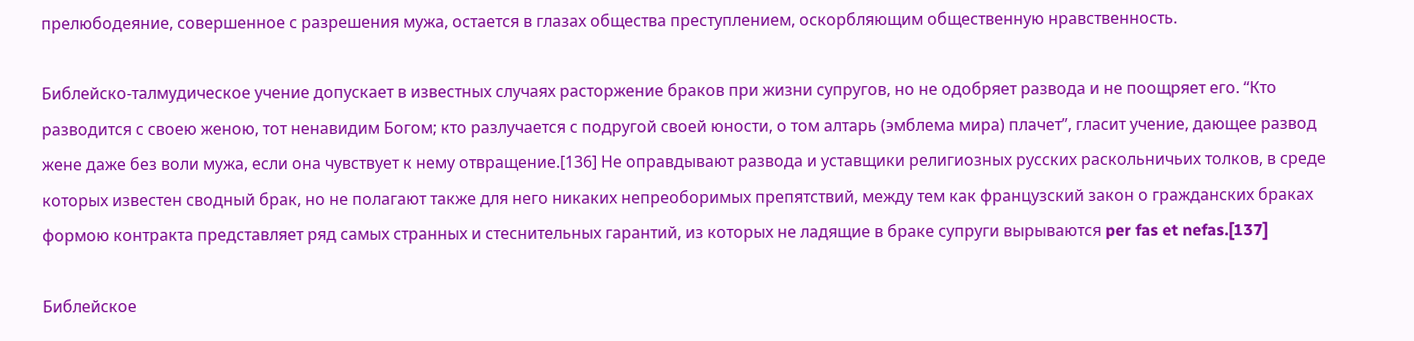прелюбодеяние, совершенное с разрешения мужа, остается в глазах общества преступлением, оскорбляющим общественную нравственность.

Библейско-талмудическое учение допускает в известных случаях расторжение браков при жизни супругов, но не одобряет развода и не поощряет его. “Кто разводится с своею женою, тот ненавидим Богом; кто разлучается с подругой своей юности, о том алтарь (эмблема мира) плачет”, гласит учение, дающее развод жене даже без воли мужа, если она чувствует к нему отвращение.[136] Не оправдывают развода и уставщики религиозных русских раскольничьих толков, в среде которых известен сводный брак, но не полагают также для него никаких непреоборимых препятствий, между тем как французский закон о гражданских браках формою контракта представляет ряд самых странных и стеснительных гарантий, из которых не ладящие в браке супруги вырываются per fas et nefas.[137]

Библейское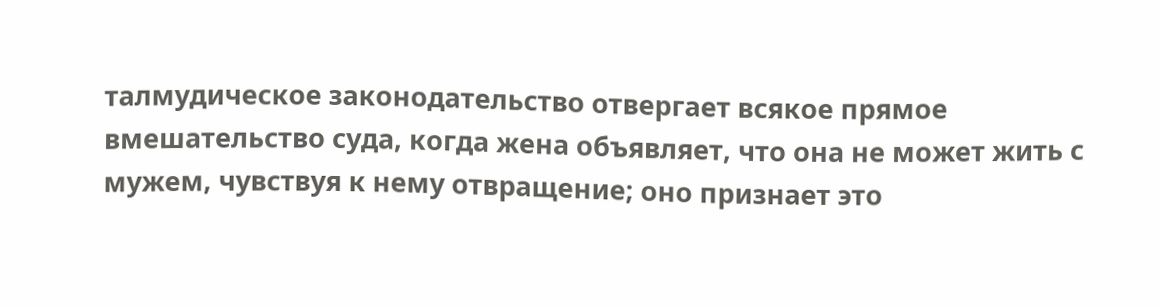талмудическое законодательство отвергает всякое прямое вмешательство суда, когда жена объявляет, что она не может жить с мужем, чувствуя к нему отвращение; оно признает это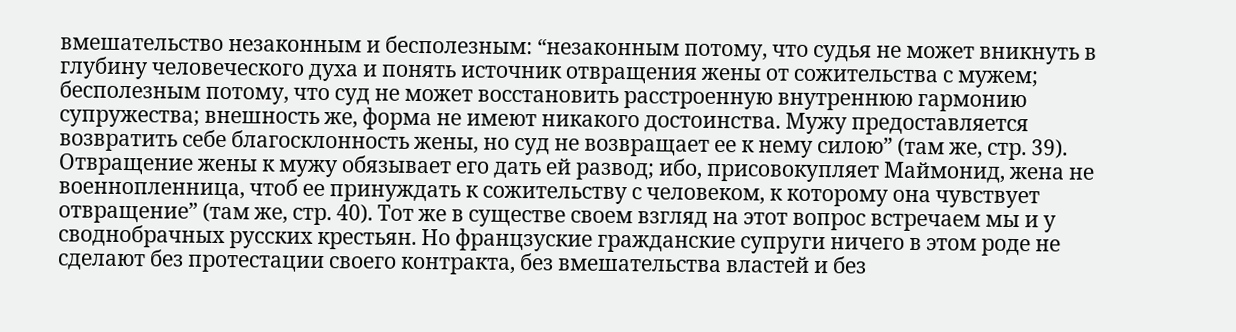вмешательство незаконным и бесполезным: “незаконным потому, что судья не может вникнуть в глубину человеческого духа и понять источник отвращения жены от сожительства с мужем; бесполезным потому, что суд не может восстановить расстроенную внутреннюю гармонию супружества; внешность же, форма не имеют никакого достоинства. Мужу предоставляется возвратить себе благосклонность жены, но суд не возвращает ее к нему силою” (там же, стр. 39). Отвращение жены к мужу обязывает его дать ей развод; ибо, присовокупляет Маймонид, жена не военнопленница, чтоб ее принуждать к сожительству с человеком, к которому она чувствует отвращение” (там же, стр. 40). Тот же в существе своем взгляд на этот вопрос встречаем мы и у своднобрачных русских крестьян. Но францзуские гражданские супруги ничего в этом роде не сделают без протестации своего контракта, без вмешательства властей и без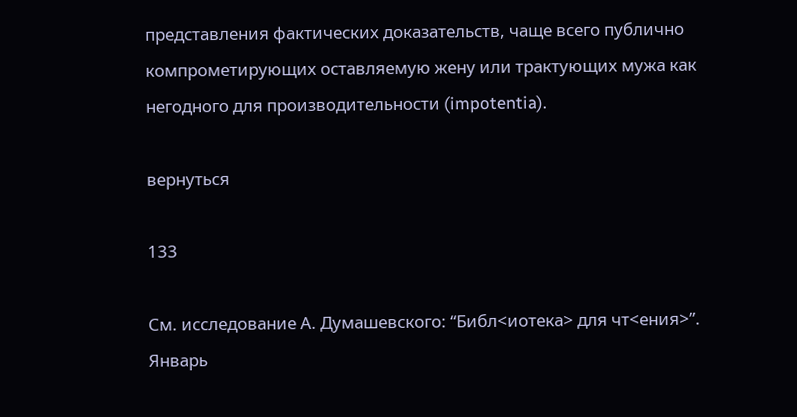представления фактических доказательств, чаще всего публично компрометирующих оставляемую жену или трактующих мужа как негодного для производительности (impotentia).

вернуться

133

См. исследование А. Думашевского: “Библ<иотека> для чт<ения>”. Январь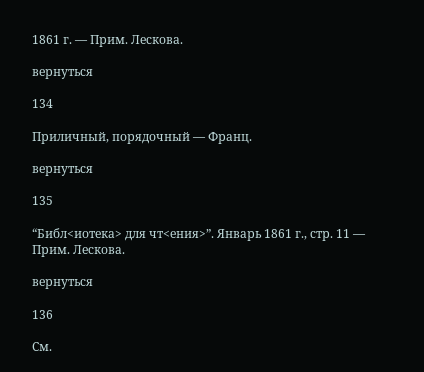1861 г. — Прим. Лескова.

вернуться

134

Приличный, порядочный — Франц.

вернуться

135

“Библ<иотека> для чт<ения>”. Январь 1861 г., стр. 11 — Прим. Лескова.

вернуться

136

См.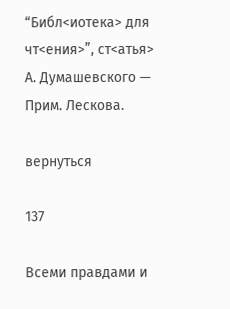“Библ<иотека> для чт<ения>”, ст<атья> А. Думашевского — Прим. Лескова.

вернуться

137

Всеми правдами и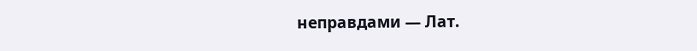неправдами — Лат.